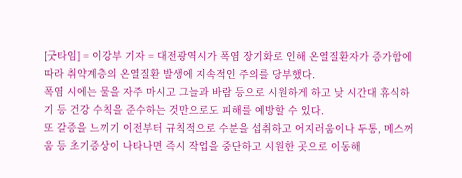[굿타임] = 이강부 기자 = 대전광역시가 폭염 장기화로 인해 온열질환자가 증가함에 따라 취약계층의 온열질환 발생에 지속적인 주의를 당부했다.
폭염 시에는 물을 자주 마시고 그늘과 바람 등으로 시원하게 하고 낮 시간대 휴식하기 등 건강 수칙을 준수하는 것만으로도 피해를 예방할 수 있다.
또 갈증을 느끼기 이전부터 규칙적으로 수분을 섭취하고 어지러움이나 두통, 메스꺼움 등 초기증상이 나타나면 즉시 작업을 중단하고 시원한 곳으로 이동해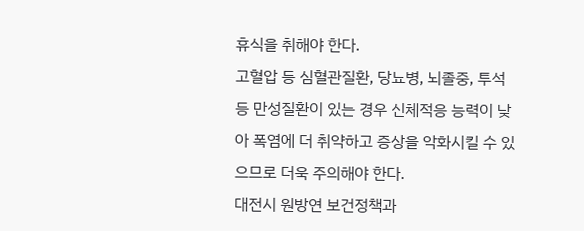휴식을 취해야 한다.
고혈압 등 심혈관질환, 당뇨병, 뇌졸중, 투석 등 만성질환이 있는 경우 신체적응 능력이 낮아 폭염에 더 취약하고 증상을 악화시킬 수 있으므로 더욱 주의해야 한다.
대전시 원방연 보건정책과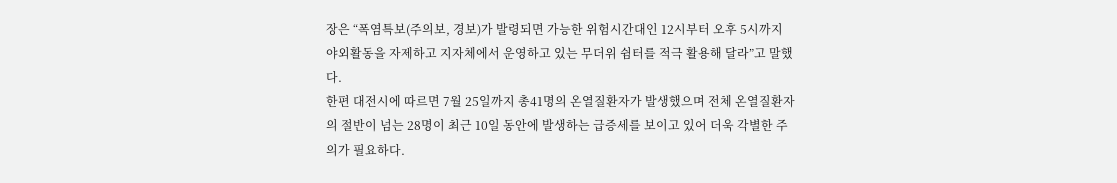장은 “폭염특보(주의보, 경보)가 발령되면 가능한 위험시간대인 12시부터 오후 5시까지 야외활동을 자제하고 지자체에서 운영하고 있는 무더위 쉼터를 적극 활용해 달라”고 말했다.
한편 대전시에 따르면 7월 25일까지 총41명의 온열질환자가 발생했으며 전체 온열질환자의 절반이 넘는 28명이 최근 10일 동안에 발생하는 급증세를 보이고 있어 더욱 각별한 주의가 필요하다.